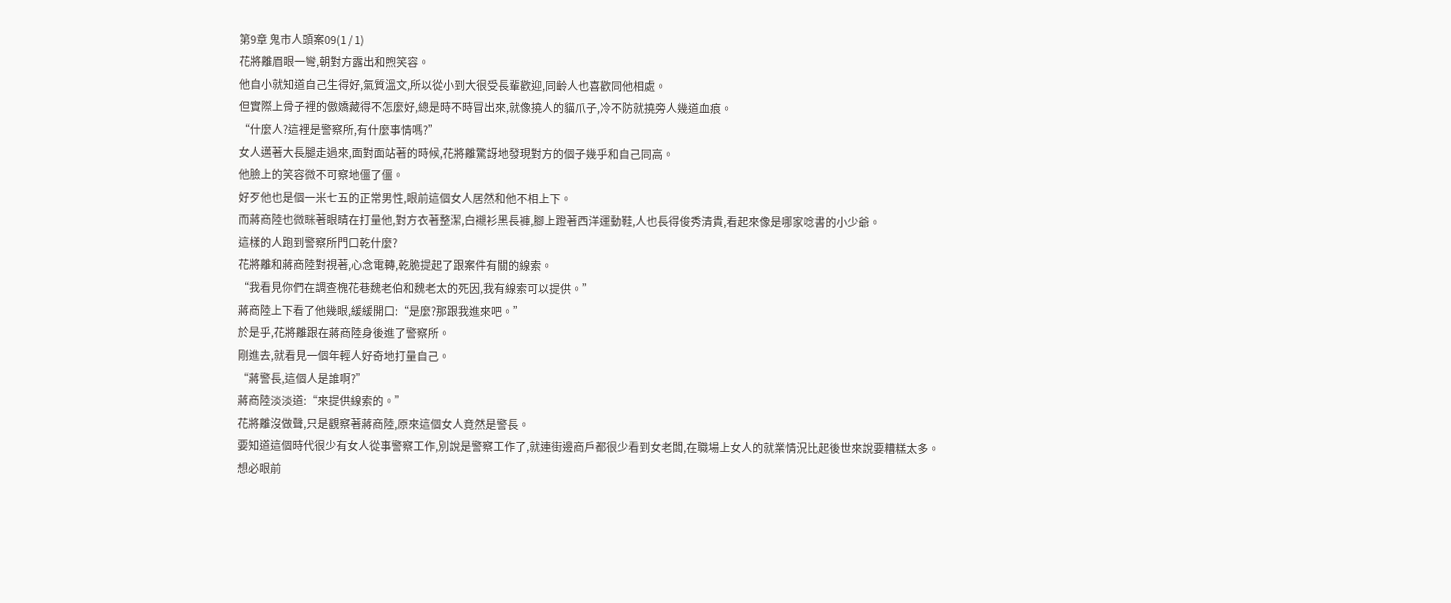第9章 鬼市人頭案09(1 / 1)
花將離眉眼一彎,朝對方露出和煦笑容。
他自小就知道自己生得好,氣質溫文,所以從小到大很受長輩歡迎,同齡人也喜歡同他相處。
但實際上骨子裡的傲嬌藏得不怎麼好,總是時不時冒出來,就像撓人的貓爪子,冷不防就撓旁人幾道血痕。
“什麼人?這裡是警察所,有什麼事情嗎?”
女人邁著大長腿走過來,面對面站著的時候,花將離驚訝地發現對方的個子幾乎和自己同高。
他臉上的笑容微不可察地僵了僵。
好歹他也是個一米七五的正常男性,眼前這個女人居然和他不相上下。
而蔣商陸也微眯著眼睛在打量他,對方衣著整潔,白襯衫黑長褲,腳上蹬著西洋運動鞋,人也長得俊秀清貴,看起來像是哪家唸書的小少爺。
這樣的人跑到警察所門口乾什麼?
花將離和蔣商陸對視著,心念電轉,乾脆提起了跟案件有關的線索。
“我看見你們在調查槐花巷魏老伯和魏老太的死因,我有線索可以提供。”
蔣商陸上下看了他幾眼,緩緩開口:“是麼?那跟我進來吧。”
於是乎,花將離跟在蔣商陸身後進了警察所。
剛進去,就看見一個年輕人好奇地打量自己。
“蔣警長,這個人是誰啊?”
蔣商陸淡淡道:“來提供線索的。”
花將離沒做聲,只是觀察著蔣商陸,原來這個女人竟然是警長。
要知道這個時代很少有女人從事警察工作,別說是警察工作了,就連街邊商戶都很少看到女老闆,在職場上女人的就業情況比起後世來說要糟糕太多。
想必眼前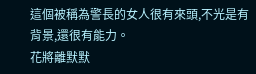這個被稱為警長的女人很有來頭,不光是有背景,還很有能力。
花將離默默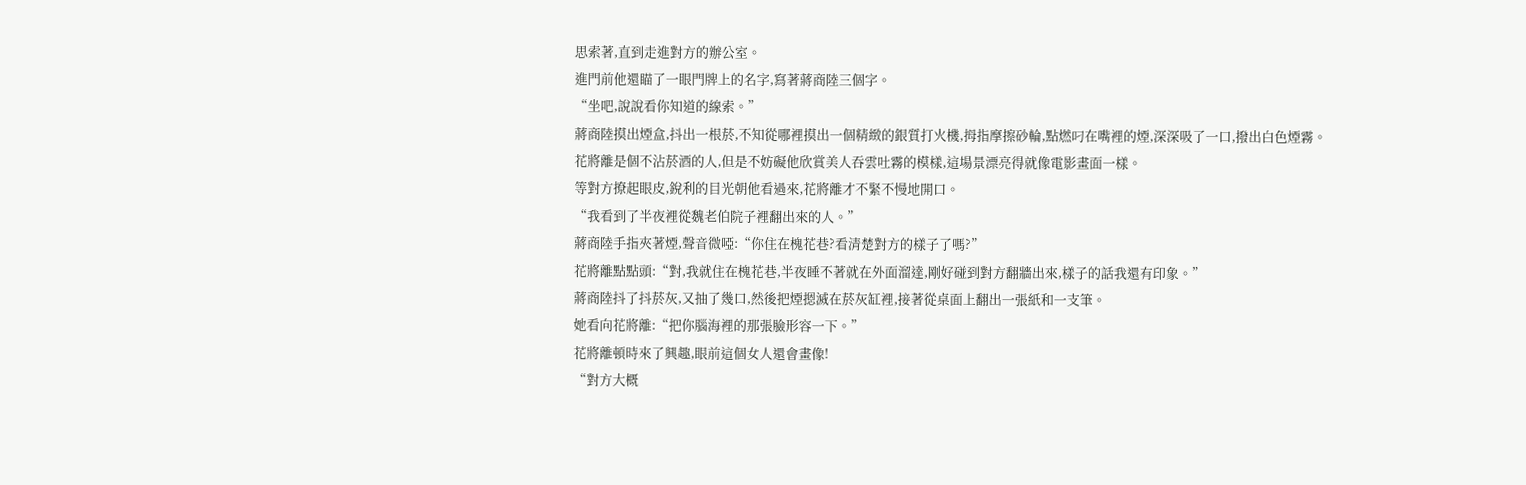思索著,直到走進對方的辦公室。
進門前他還瞄了一眼門牌上的名字,寫著蔣商陸三個字。
“坐吧,說說看你知道的線索。”
蔣商陸摸出煙盒,抖出一根菸,不知從哪裡摸出一個精緻的銀質打火機,拇指摩擦砂輪,點燃叼在嘴裡的煙,深深吸了一口,撥出白色煙霧。
花將離是個不沾菸酒的人,但是不妨礙他欣賞美人吞雲吐霧的模樣,這場景漂亮得就像電影畫面一樣。
等對方撩起眼皮,銳利的目光朝他看過來,花將離才不緊不慢地開口。
“我看到了半夜裡從魏老伯院子裡翻出來的人。”
蔣商陸手指夾著煙,聲音微啞:“你住在槐花巷?看清楚對方的樣子了嗎?”
花將離點點頭:“對,我就住在槐花巷,半夜睡不著就在外面溜達,剛好碰到對方翻牆出來,樣子的話我還有印象。”
蔣商陸抖了抖菸灰,又抽了幾口,然後把煙摁滅在菸灰缸裡,接著從桌面上翻出一張紙和一支筆。
她看向花將離:“把你腦海裡的那張臉形容一下。”
花將離頓時來了興趣,眼前這個女人還會畫像!
“對方大概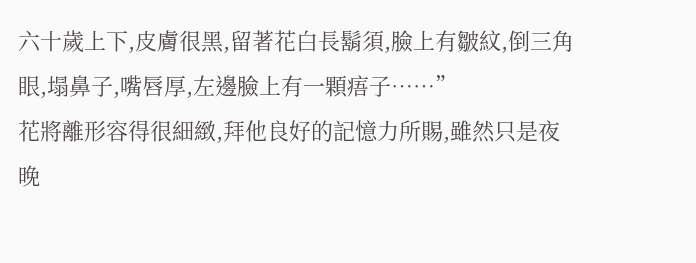六十歲上下,皮膚很黑,留著花白長鬍須,臉上有皺紋,倒三角眼,塌鼻子,嘴唇厚,左邊臉上有一顆痦子……”
花將離形容得很細緻,拜他良好的記憶力所賜,雖然只是夜晚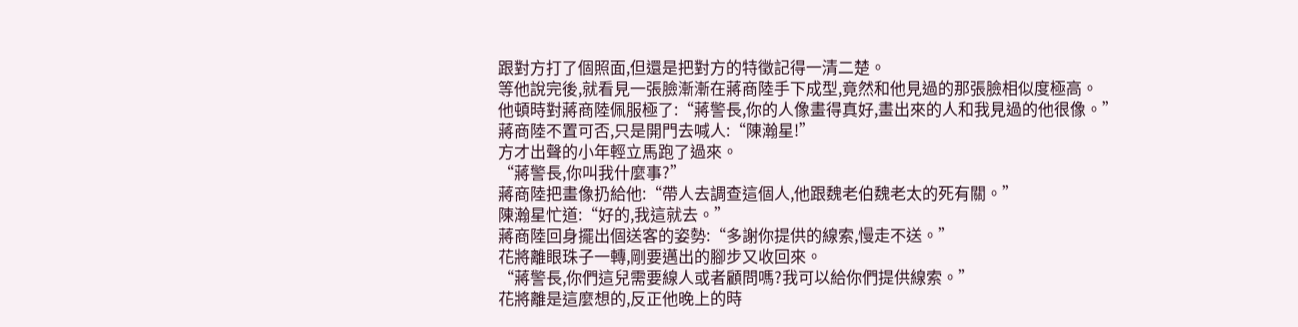跟對方打了個照面,但還是把對方的特徵記得一清二楚。
等他說完後,就看見一張臉漸漸在蔣商陸手下成型,竟然和他見過的那張臉相似度極高。
他頓時對蔣商陸佩服極了:“蔣警長,你的人像畫得真好,畫出來的人和我見過的他很像。”
蔣商陸不置可否,只是開門去喊人:“陳瀚星!”
方才出聲的小年輕立馬跑了過來。
“蔣警長,你叫我什麼事?”
蔣商陸把畫像扔給他:“帶人去調查這個人,他跟魏老伯魏老太的死有關。”
陳瀚星忙道:“好的,我這就去。”
蔣商陸回身擺出個送客的姿勢:“多謝你提供的線索,慢走不送。”
花將離眼珠子一轉,剛要邁出的腳步又收回來。
“蔣警長,你們這兒需要線人或者顧問嗎?我可以給你們提供線索。”
花將離是這麼想的,反正他晚上的時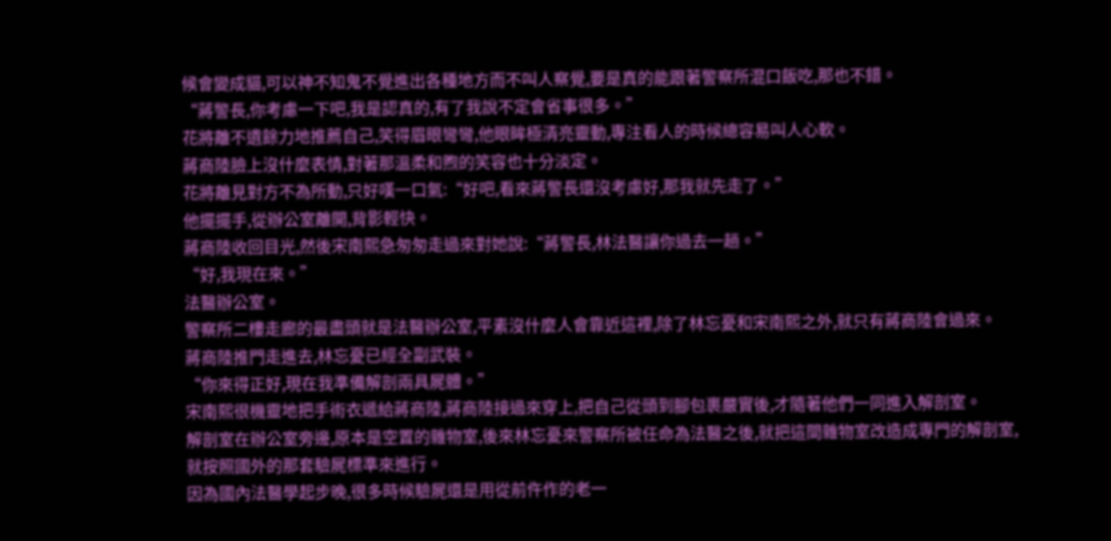候會變成貓,可以神不知鬼不覺進出各種地方而不叫人察覺,要是真的能跟著警察所混口飯吃,那也不錯。
“蔣警長,你考慮一下吧,我是認真的,有了我說不定會省事很多。”
花將離不遺餘力地推薦自己,笑得眉眼彎彎,他眼眸極清亮靈動,專注看人的時候總容易叫人心軟。
蔣商陸臉上沒什麼表情,對著那溫柔和煦的笑容也十分淡定。
花將離見對方不為所動,只好嘆一口氣:“好吧,看來蔣警長還沒考慮好,那我就先走了。”
他擺擺手,從辦公室離開,背影輕快。
蔣商陸收回目光,然後宋南熙急匆匆走過來對她說:“蔣警長,林法醫讓你過去一趟。”
“好,我現在來。”
法醫辦公室。
警察所二樓走廊的最盡頭就是法醫辦公室,平素沒什麼人會靠近這裡,除了林忘憂和宋南熙之外,就只有蔣商陸會過來。
蔣商陸推門走進去,林忘憂已經全副武裝。
“你來得正好,現在我準備解剖兩具屍體。”
宋南熙很機靈地把手術衣遞給蔣商陸,蔣商陸接過來穿上,把自己從頭到腳包裹嚴實後,才隨著他們一同進入解剖室。
解剖室在辦公室旁邊,原本是空置的雜物室,後來林忘憂來警察所被任命為法醫之後,就把這間雜物室改造成專門的解剖室,就按照國外的那套驗屍標準來進行。
因為國內法醫學起步晚,很多時候驗屍還是用從前仵作的老一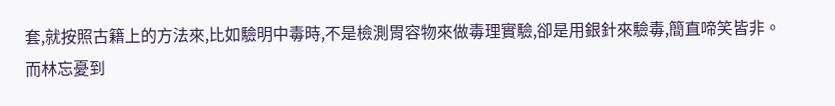套,就按照古籍上的方法來,比如驗明中毒時,不是檢測胃容物來做毒理實驗,卻是用銀針來驗毒,簡直啼笑皆非。
而林忘憂到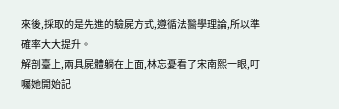來後,採取的是先進的驗屍方式,遵循法醫學理論,所以準確率大大提升。
解剖臺上,兩具屍體躺在上面,林忘憂看了宋南熙一眼,叮囑她開始記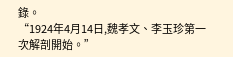錄。
“1924年4月14日,魏孝文、李玉珍第一次解剖開始。”